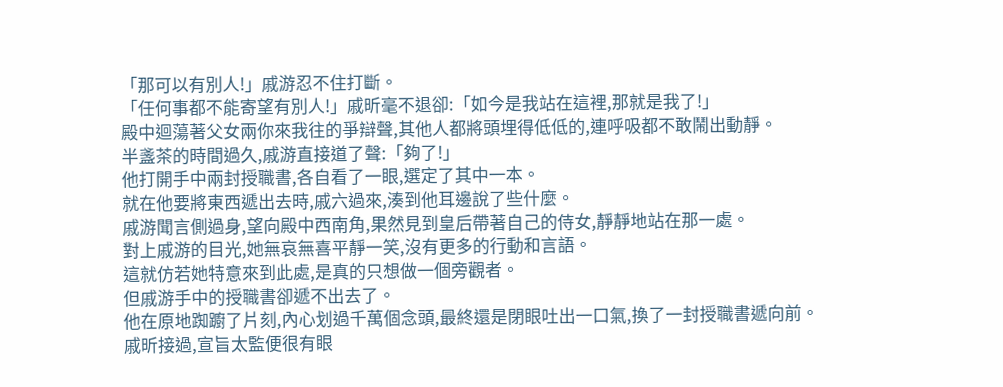「那可以有別人!」戚游忍不住打斷。
「任何事都不能寄望有別人!」戚昕毫不退卻:「如今是我站在這裡,那就是我了!」
殿中迴蕩著父女兩你來我往的爭辯聲,其他人都將頭埋得低低的,連呼吸都不敢鬧出動靜。
半盞茶的時間過久,戚游直接道了聲:「夠了!」
他打開手中兩封授職書,各自看了一眼,選定了其中一本。
就在他要將東西遞出去時,戚六過來,湊到他耳邊說了些什麼。
戚游聞言側過身,望向殿中西南角,果然見到皇后帶著自己的侍女,靜靜地站在那一處。
對上戚游的目光,她無哀無喜平靜一笑,沒有更多的行動和言語。
這就仿若她特意來到此處,是真的只想做一個旁觀者。
但戚游手中的授職書卻遞不出去了。
他在原地踟躕了片刻,內心划過千萬個念頭,最終還是閉眼吐出一口氣,換了一封授職書遞向前。
戚昕接過,宣旨太監便很有眼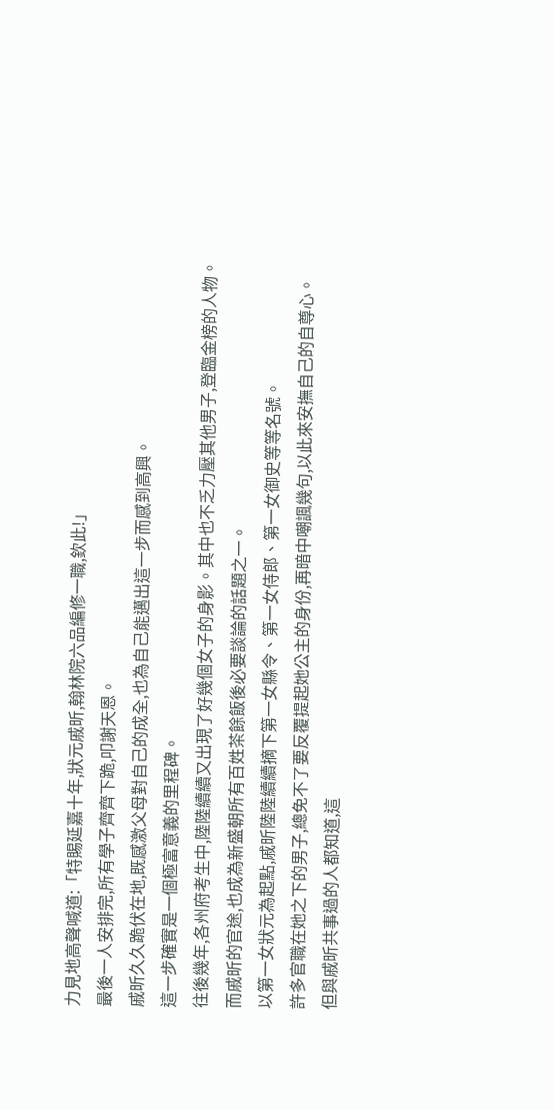力見地高聲喊道:「特賜延嘉十年,狀元戚昕,翰林院六品編修一職,欽此!」
最後一人安排完,所有學子齊齊下跪,叩謝天恩。
戚昕久久跪伏在地,既感激父母對自己的成全,也為自己能邁出這一步而感到高興。
這一步確實是一個極富意義的里程碑。
往後幾年,各州府考生中,陸陸續續又出現了好幾個女子的身影。其中也不乏力壓其他男子,登臨金榜的人物。
而戚昕的官途,也成為新盛朝所有百姓茶餘飯後必要談論的話題之一。
以第一女狀元為起點,戚昕陸陸續續摘下第一女縣令、第一女侍郎、第一女御史等等名號。
許多官職在她之下的男子,總免不了要反覆提起她公主的身份,再暗中嘲諷幾句,以此來安撫自己的自尊心。
但與戚昕共事過的人都知道,這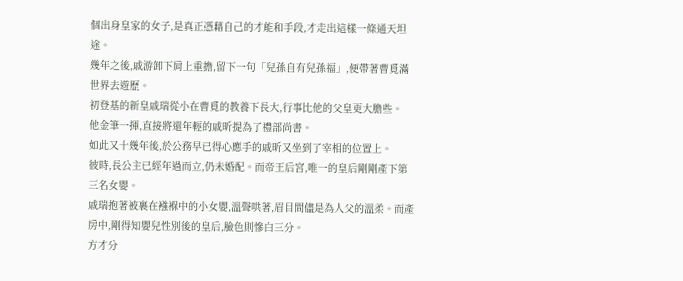個出身皇家的女子,是真正憑藉自己的才能和手段,才走出這樣一條通天坦途。
幾年之後,戚游卸下肩上重擔,留下一句「兒孫自有兒孫福」,便帶著曹覓滿世界去遊歷。
初登基的新皇戚瑞從小在曹覓的教養下長大,行事比他的父皇更大膽些。
他金筆一揮,直接將還年輕的戚昕提為了禮部尚書。
如此又十幾年後,於公務早已得心應手的戚昕又坐到了宰相的位置上。
彼時,長公主已經年過而立,仍未婚配。而帝王后宮,唯一的皇后剛剛產下第三名女嬰。
戚瑞抱著被裹在襁褓中的小女嬰,溫聲哄著,眉目間儘是為人父的溫柔。而產房中,剛得知嬰兒性別後的皇后,臉色則慘白三分。
方才分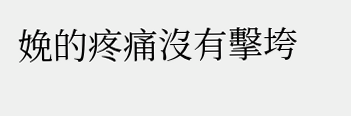娩的疼痛沒有擊垮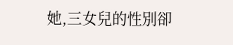她,三女兒的性別卻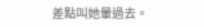差點叫她暈過去。